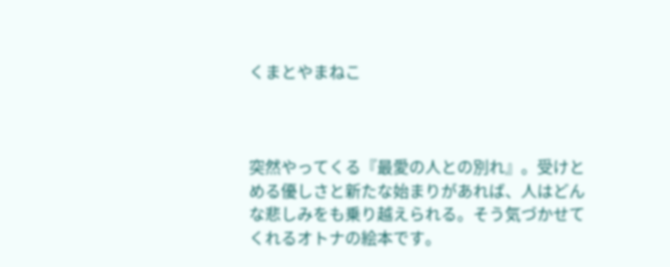くまとやまねこ



突然やってくる『最愛の人との別れ』。受けとめる優しさと新たな始まりがあれば、人はどんな悲しみをも乗り越えられる。そう気づかせてくれるオトナの絵本です。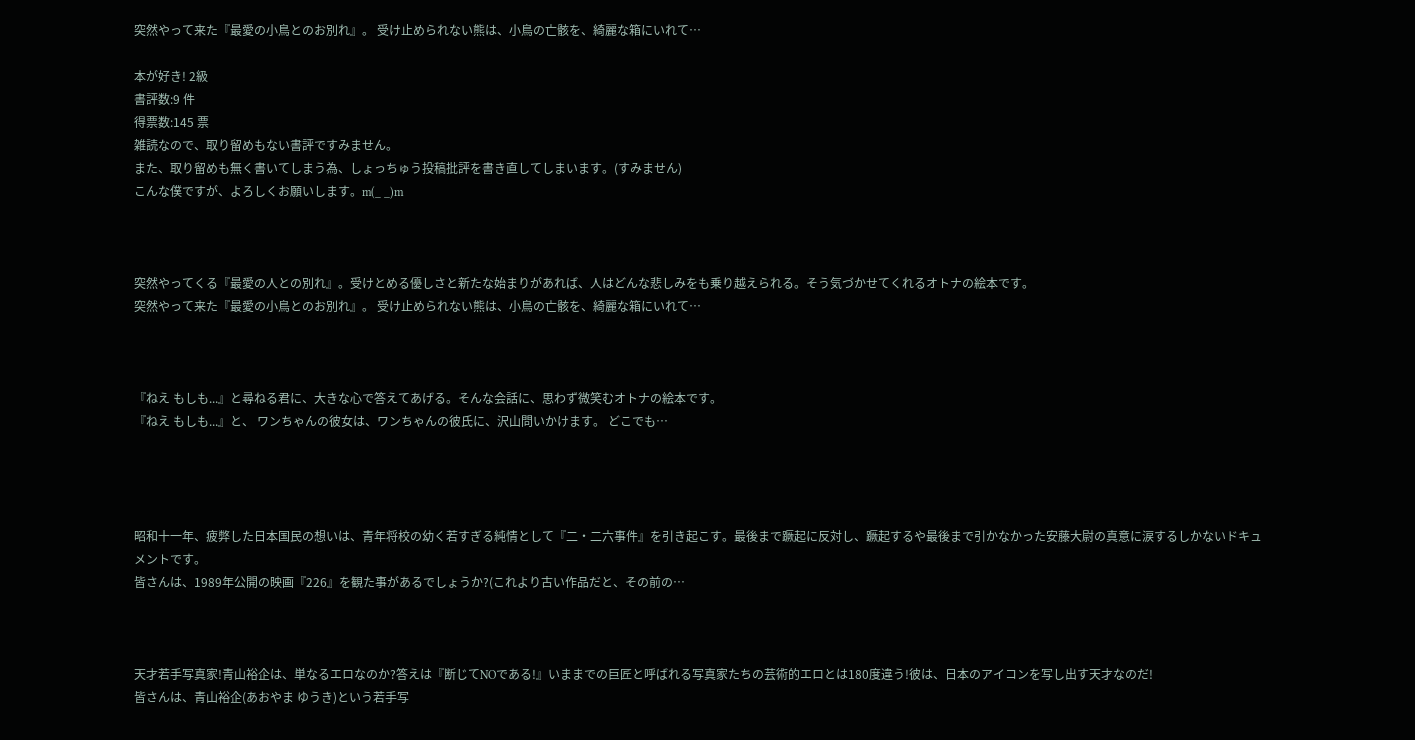突然やって来た『最愛の小鳥とのお別れ』。 受け止められない熊は、小鳥の亡骸を、綺麗な箱にいれて…

本が好き! 2級
書評数:9 件
得票数:145 票
雑読なので、取り留めもない書評ですみません。
また、取り留めも無く書いてしまう為、しょっちゅう投稿批評を書き直してしまいます。(すみません)
こんな僕ですが、よろしくお願いします。m(_ _)m



突然やってくる『最愛の人との別れ』。受けとめる優しさと新たな始まりがあれば、人はどんな悲しみをも乗り越えられる。そう気づかせてくれるオトナの絵本です。
突然やって来た『最愛の小鳥とのお別れ』。 受け止められない熊は、小鳥の亡骸を、綺麗な箱にいれて…



『ねえ もしも...』と尋ねる君に、大きな心で答えてあげる。そんな会話に、思わず微笑むオトナの絵本です。
『ねえ もしも...』と、 ワンちゃんの彼女は、ワンちゃんの彼氏に、沢山問いかけます。 どこでも…




昭和十一年、疲弊した日本国民の想いは、青年将校の幼く若すぎる純情として『二・二六事件』を引き起こす。最後まで蹶起に反対し、蹶起するや最後まで引かなかった安藤大尉の真意に涙するしかないドキュメントです。
皆さんは、1989年公開の映画『226』を観た事があるでしょうか?(これより古い作品だと、その前の…



天才若手写真家!青山裕企は、単なるエロなのか?答えは『断じてNOである!』いままでの巨匠と呼ばれる写真家たちの芸術的エロとは180度違う!彼は、日本のアイコンを写し出す天才なのだ!
皆さんは、青山裕企(あおやま ゆうき)という若手写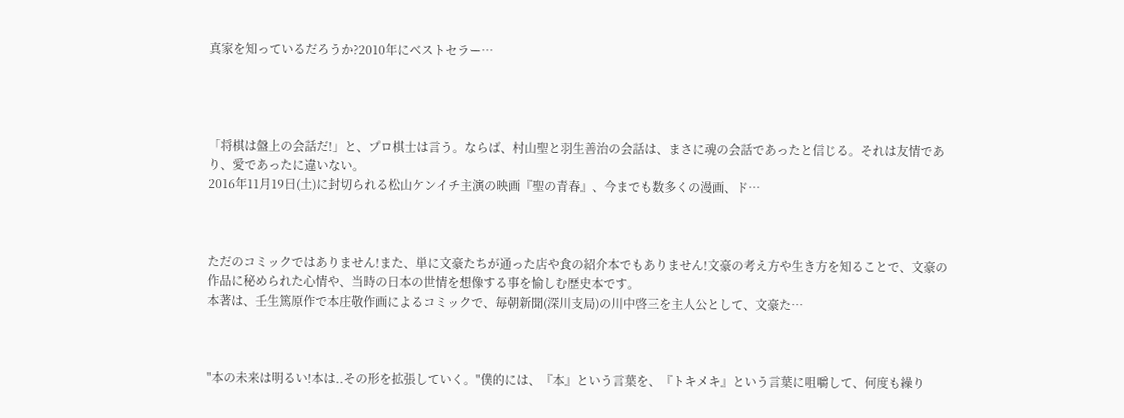真家を知っているだろうか?2010年にベストセラー…




「将棋は盤上の会話だ!」と、プロ棋士は言う。ならば、村山聖と羽生善治の会話は、まさに魂の会話であったと信じる。それは友情であり、愛であったに違いない。
2016年11月19日(土)に封切られる松山ケンイチ主演の映画『聖の青春』、今までも数多くの漫画、ド…



ただのコミックではありません!また、単に文豪たちが通った店や食の紹介本でもありません!文豪の考え方や生き方を知ることで、文豪の作品に秘められた心情や、当時の日本の世情を想像する事を愉しむ歴史本です。
本著は、壬生篤原作で本庄敬作画によるコミックで、毎朝新聞(深川支局)の川中啓三を主人公として、文豪た…



"本の未来は明るい!本は..その形を拡張していく。"僕的には、『本』という言葉を、『トキメキ』という言葉に咀嚼して、何度も繰り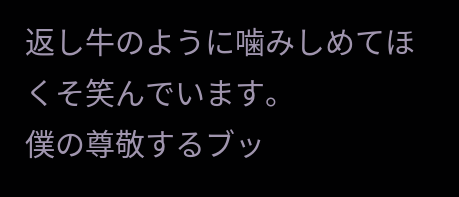返し牛のように噛みしめてほくそ笑んでいます。
僕の尊敬するブッ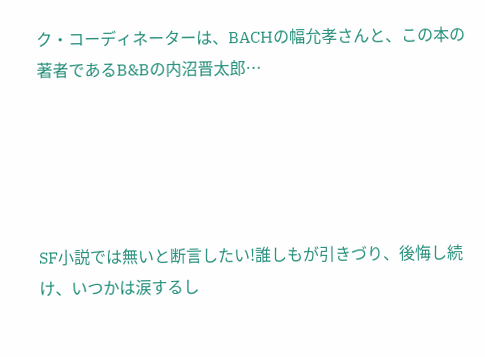ク・コーディネーターは、BACHの幅允孝さんと、この本の著者であるB&Bの内沼晋太郎…





SF小説では無いと断言したい!誰しもが引きづり、後悔し続け、いつかは涙するし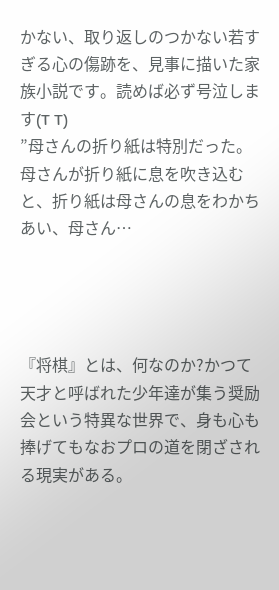かない、取り返しのつかない若すぎる心の傷跡を、見事に描いた家族小説です。読めば必ず号泣します(T T)
”母さんの折り紙は特別だった。母さんが折り紙に息を吹き込むと、折り紙は母さんの息をわかちあい、母さん…




『将棋』とは、何なのか?かつて天才と呼ばれた少年達が集う奨励会という特異な世界で、身も心も捧げてもなおプロの道を閉ざされる現実がある。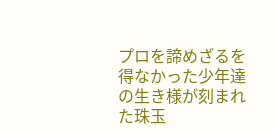プロを諦めざるを得なかった少年達の生き様が刻まれた珠玉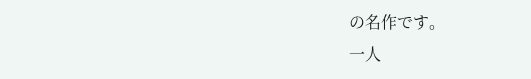の名作です。
一人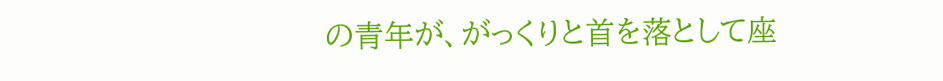の青年が、がっくりと首を落として座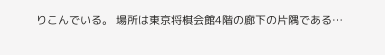りこんでいる。 場所は東京将棋会館4階の廊下の片隅である…